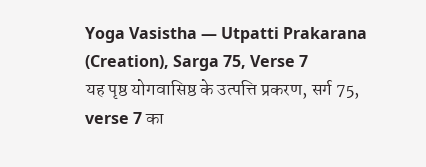Yoga Vasistha — Utpatti Prakarana (Creation), Sarga 75, Verse 7
यह पृष्ठ योगवासिष्ठ के उत्पत्ति प्रकरण, सर्ग 75, verse 7 का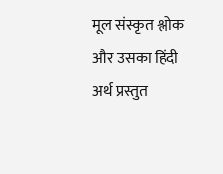मूल संस्कृत श्लोक और उसका हिंदी अर्थ प्रस्तुत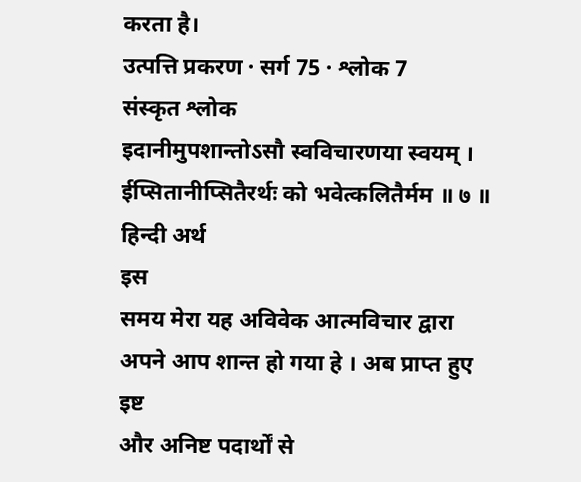करता है।
उत्पत्ति प्रकरण · सर्ग 75 · श्लोक 7
संस्कृत श्लोक
इदानीमुपशान्तोऽसौ स्वविचारणया स्वयम् ।
ईप्सितानीप्सितैरर्थः को भवेत्कलितैर्मम ॥ ७ ॥
हिन्दी अर्थ
इस
समय मेरा यह अविवेक आत्मविचार द्वारा अपने आप शान्त हो गया हे । अब प्राप्त हुए इष्ट
और अनिष्ट पदार्थों से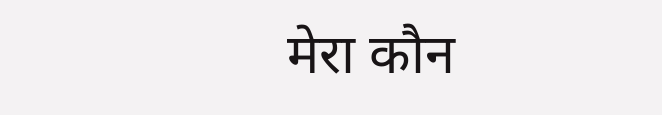मेरा कौन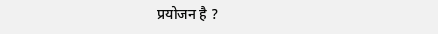प्रयोजन है ?